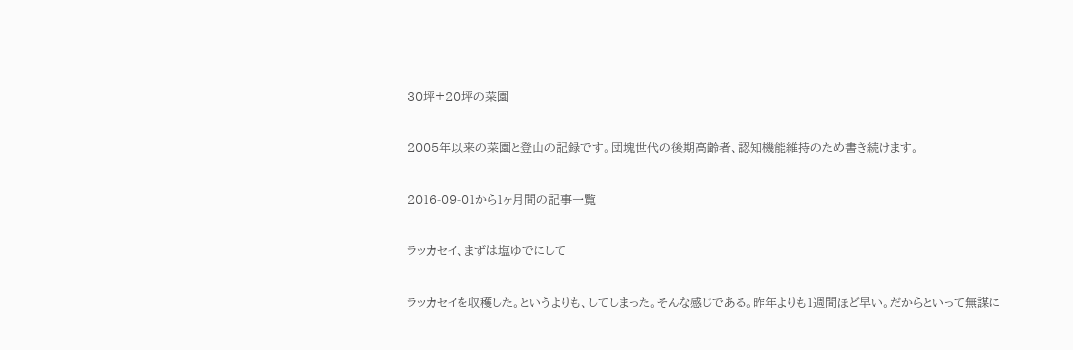30坪+20坪の菜園

2005年以来の菜園と登山の記録です。団塊世代の後期高齢者、認知機能維持のため書き続けます。

2016-09-01から1ヶ月間の記事一覧

ラッカセイ、まずは塩ゆでにして

ラッカセイを収穫した。というよりも、してしまった。そんな感じである。昨年よりも1週間ほど早い。だからといって無謀に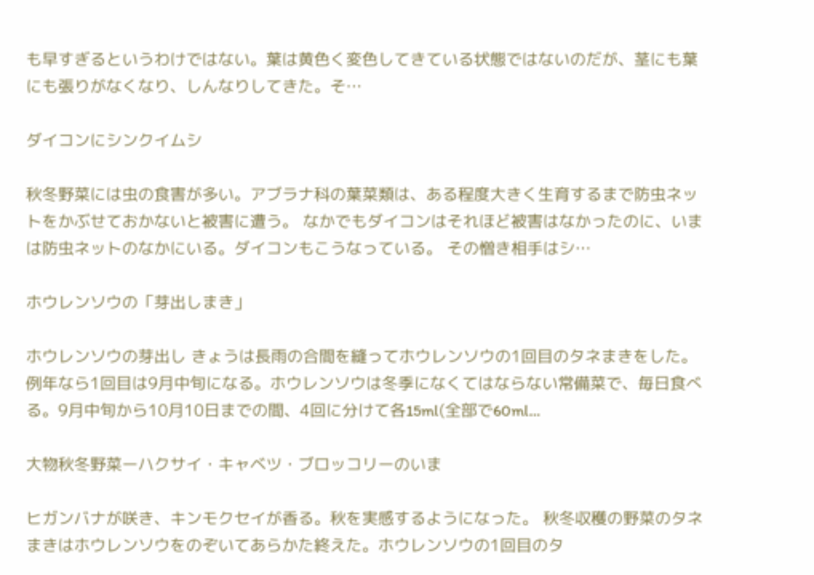も早すぎるというわけではない。葉は黄色く変色してきている状態ではないのだが、茎にも葉にも張りがなくなり、しんなりしてきた。そ…

ダイコンにシンクイムシ

秋冬野菜には虫の食害が多い。アブラナ科の葉菜類は、ある程度大きく生育するまで防虫ネットをかぶせておかないと被害に遭う。 なかでもダイコンはそれほど被害はなかったのに、いまは防虫ネットのなかにいる。ダイコンもこうなっている。 その憎き相手はシ…

ホウレンソウの「芽出しまき」

ホウレンソウの芽出し きょうは長雨の合間を縫ってホウレンソウの1回目のタネまきをした。例年なら1回目は9月中旬になる。ホウレンソウは冬季になくてはならない常備菜で、毎日食べる。9月中旬から10月10日までの間、4回に分けて各15ml(全部で60ml…

大物秋冬野菜ーハクサイ・キャベツ・ブロッコリーのいま

ヒガンバナが咲き、キンモクセイが香る。秋を実感するようになった。 秋冬収穫の野菜のタネまきはホウレンソウをのぞいてあらかた終えた。ホウレンソウの1回目のタ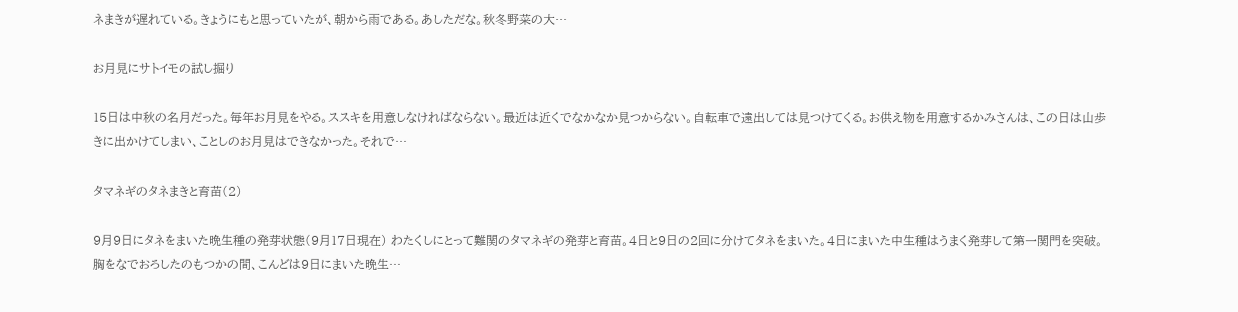ネまきが遅れている。きょうにもと思っていたが、朝から雨である。あしただな。秋冬野菜の大…

お月見にサトイモの試し掘り

15日は中秋の名月だった。毎年お月見をやる。ススキを用意しなければならない。最近は近くでなかなか見つからない。自転車で遠出しては見つけてくる。お供え物を用意するかみさんは、この日は山歩きに出かけてしまい、ことしのお月見はできなかった。それで…

タマネギのタネまきと育苗(2)

9月9日にタネをまいた晩生種の発芽状態(9月17日現在) わたくしにとって難関のタマネギの発芽と育苗。4日と9日の2回に分けてタネをまいた。4日にまいた中生種はうまく発芽して第一関門を突破。胸をなでおろしたのもつかの間、こんどは9日にまいた晩生…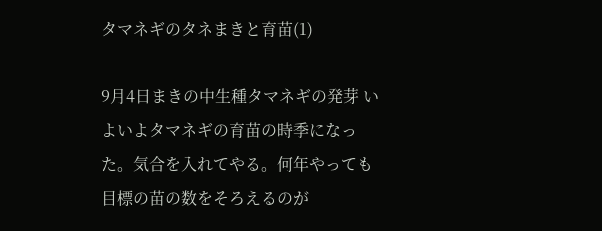タマネギのタネまきと育苗(1)

9月4日まきの中生種タマネギの発芽 いよいよタマネギの育苗の時季になった。気合を入れてやる。何年やっても目標の苗の数をそろえるのが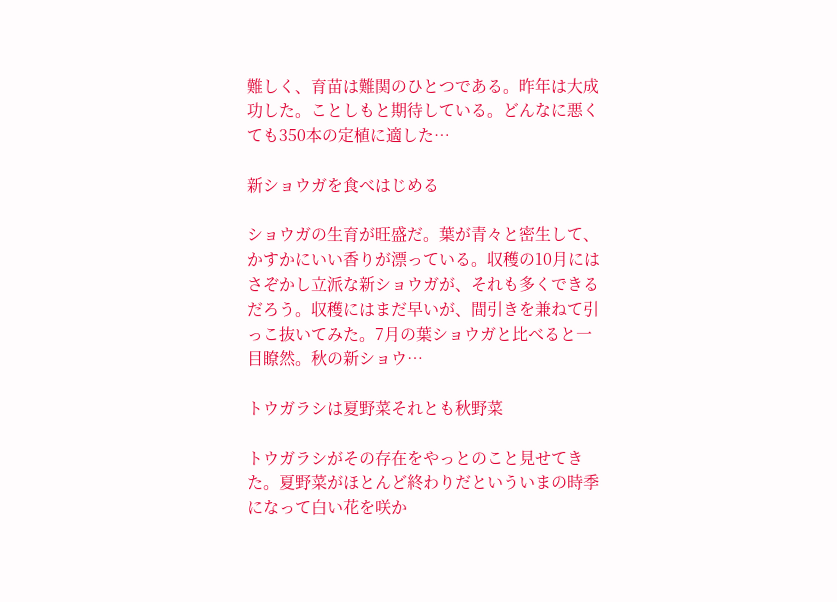難しく、育苗は難関のひとつである。昨年は大成功した。ことしもと期待している。どんなに悪くても350本の定植に適した…

新ショウガを食べはじめる

ショウガの生育が旺盛だ。葉が青々と密生して、かすかにいい香りが漂っている。収穫の10月にはさぞかし立派な新ショウガが、それも多くできるだろう。収穫にはまだ早いが、間引きを兼ねて引っこ抜いてみた。7月の葉ショウガと比べると一目瞭然。秋の新ショウ…

トウガラシは夏野菜それとも秋野菜

トウガラシがその存在をやっとのこと見せてきた。夏野菜がほとんど終わりだといういまの時季になって白い花を咲か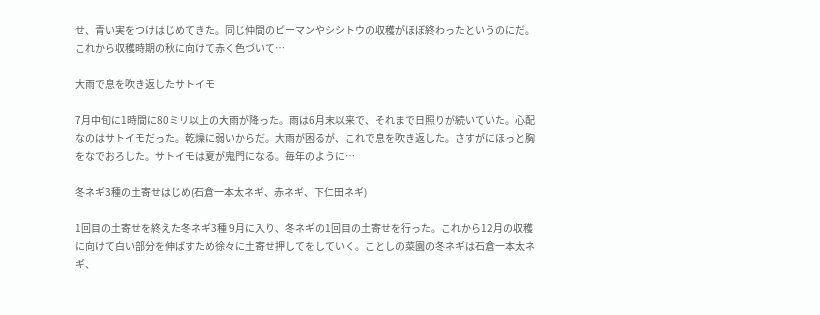せ、青い実をつけはじめてきた。同じ仲間のピーマンやシシトウの収穫がほぼ終わったというのにだ。 これから収穫時期の秋に向けて赤く色づいて…

大雨で息を吹き返したサトイモ

7月中旬に1時間に80ミリ以上の大雨が降った。雨は6月末以来で、それまで日照りが続いていた。心配なのはサトイモだった。乾燥に弱いからだ。大雨が困るが、これで息を吹き返した。さすがにほっと胸をなでおろした。サトイモは夏が鬼門になる。毎年のように…

冬ネギ3種の土寄せはじめ(石倉一本太ネギ、赤ネギ、下仁田ネギ)

1回目の土寄せを終えた冬ネギ3種 9月に入り、冬ネギの1回目の土寄せを行った。これから12月の収穫に向けて白い部分を伸ばすため徐々に土寄せ押してをしていく。ことしの菜園の冬ネギは石倉一本太ネギ、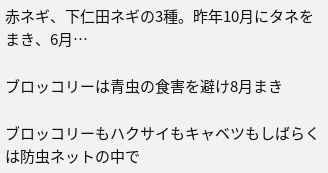赤ネギ、下仁田ネギの3種。昨年10月にタネをまき、6月…

ブロッコリーは青虫の食害を避け8月まき

ブロッコリーもハクサイもキャベツもしばらくは防虫ネットの中で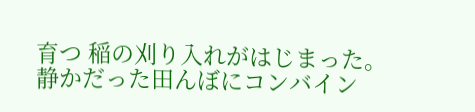育つ 稲の刈り入れがはじまった。静かだった田んぼにコンバイン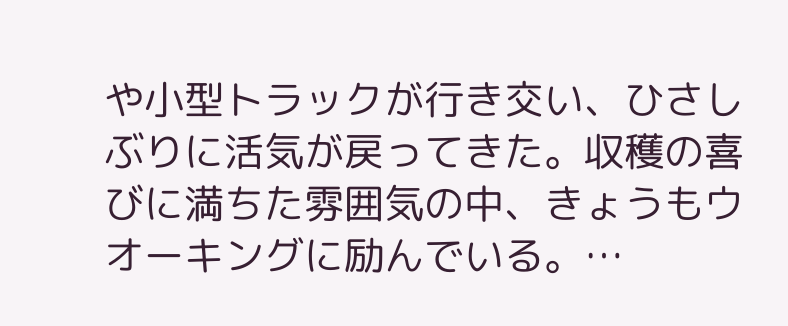や小型トラックが行き交い、ひさしぶりに活気が戻ってきた。収穫の喜びに満ちた雰囲気の中、きょうもウオーキングに励んでいる。…